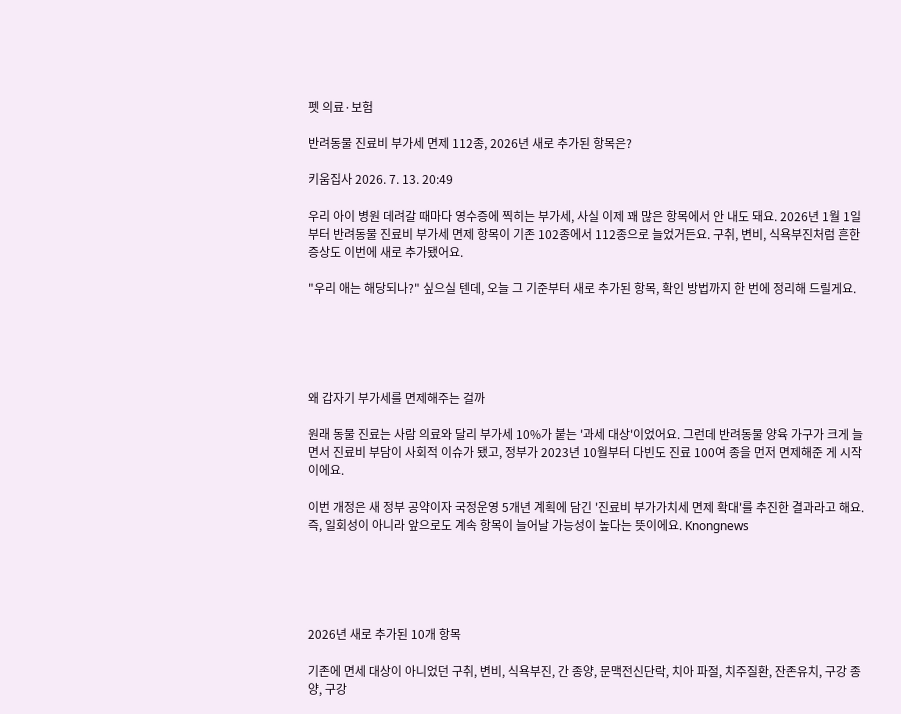펫 의료·보험

반려동물 진료비 부가세 면제 112종, 2026년 새로 추가된 항목은?

키움집사 2026. 7. 13. 20:49

우리 아이 병원 데려갈 때마다 영수증에 찍히는 부가세, 사실 이제 꽤 많은 항목에서 안 내도 돼요. 2026년 1월 1일부터 반려동물 진료비 부가세 면제 항목이 기존 102종에서 112종으로 늘었거든요. 구취, 변비, 식욕부진처럼 흔한 증상도 이번에 새로 추가됐어요.

"우리 애는 해당되나?" 싶으실 텐데, 오늘 그 기준부터 새로 추가된 항목, 확인 방법까지 한 번에 정리해 드릴게요.





왜 갑자기 부가세를 면제해주는 걸까

원래 동물 진료는 사람 의료와 달리 부가세 10%가 붙는 '과세 대상'이었어요. 그런데 반려동물 양육 가구가 크게 늘면서 진료비 부담이 사회적 이슈가 됐고, 정부가 2023년 10월부터 다빈도 진료 100여 종을 먼저 면제해준 게 시작이에요.

이번 개정은 새 정부 공약이자 국정운영 5개년 계획에 담긴 '진료비 부가가치세 면제 확대'를 추진한 결과라고 해요. 즉, 일회성이 아니라 앞으로도 계속 항목이 늘어날 가능성이 높다는 뜻이에요. Knongnews





2026년 새로 추가된 10개 항목

기존에 면세 대상이 아니었던 구취, 변비, 식욕부진, 간 종양, 문맥전신단락, 치아 파절, 치주질환, 잔존유치, 구강 종양, 구강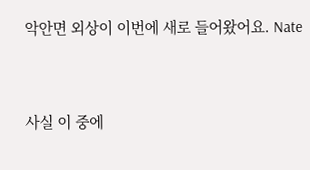악안면 외상이 이번에 새로 들어왔어요. Nate



사실 이 중에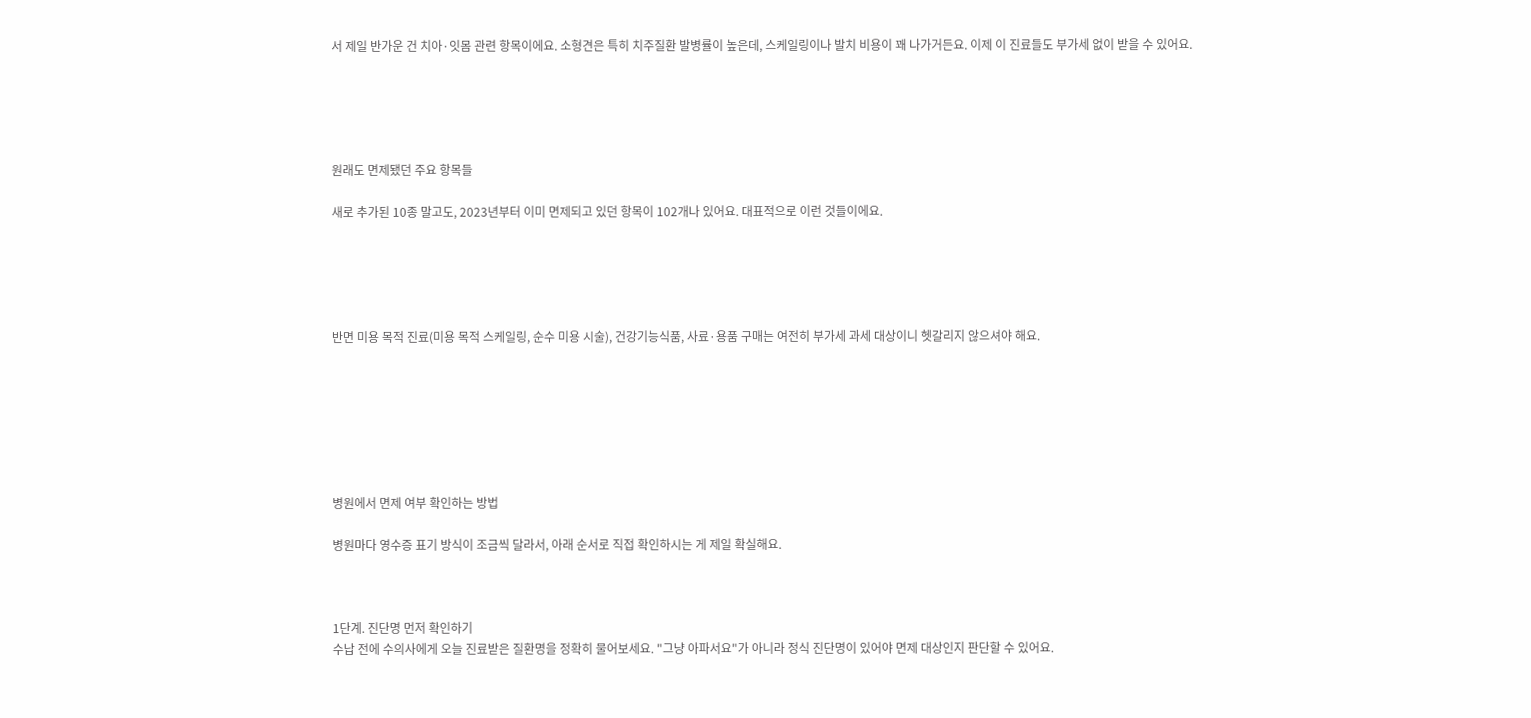서 제일 반가운 건 치아·잇몸 관련 항목이에요. 소형견은 특히 치주질환 발병률이 높은데, 스케일링이나 발치 비용이 꽤 나가거든요. 이제 이 진료들도 부가세 없이 받을 수 있어요.





원래도 면제됐던 주요 항목들

새로 추가된 10종 말고도, 2023년부터 이미 면제되고 있던 항목이 102개나 있어요. 대표적으로 이런 것들이에요.





반면 미용 목적 진료(미용 목적 스케일링, 순수 미용 시술), 건강기능식품, 사료·용품 구매는 여전히 부가세 과세 대상이니 헷갈리지 않으셔야 해요.







병원에서 면제 여부 확인하는 방법

병원마다 영수증 표기 방식이 조금씩 달라서, 아래 순서로 직접 확인하시는 게 제일 확실해요.



1단계. 진단명 먼저 확인하기
수납 전에 수의사에게 오늘 진료받은 질환명을 정확히 물어보세요. "그냥 아파서요"가 아니라 정식 진단명이 있어야 면제 대상인지 판단할 수 있어요.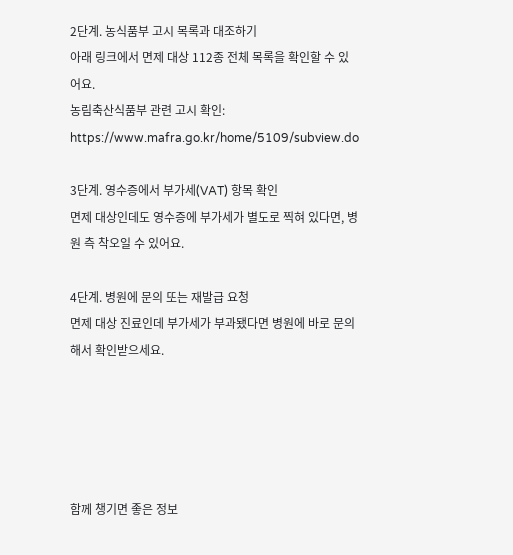2단계. 농식품부 고시 목록과 대조하기
아래 링크에서 면제 대상 112종 전체 목록을 확인할 수 있어요.
농림축산식품부 관련 고시 확인: https://www.mafra.go.kr/home/5109/subview.do

3단계. 영수증에서 부가세(VAT) 항목 확인
면제 대상인데도 영수증에 부가세가 별도로 찍혀 있다면, 병원 측 착오일 수 있어요.

4단계. 병원에 문의 또는 재발급 요청
면제 대상 진료인데 부가세가 부과됐다면 병원에 바로 문의해서 확인받으세요.





함께 챙기면 좋은 정보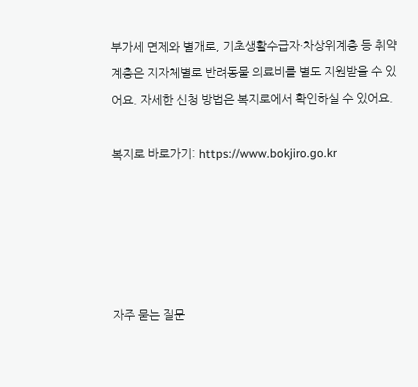부가세 면제와 별개로, 기초생활수급자·차상위계층 등 취약계층은 지자체별로 반려동물 의료비를 별도 지원받을 수 있어요. 자세한 신청 방법은 복지로에서 확인하실 수 있어요.

복지로 바로가기: https://www.bokjiro.go.kr





자주 묻는 질문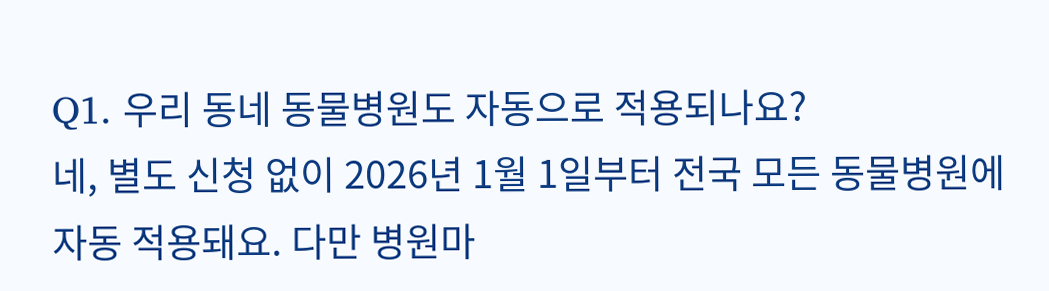Q1. 우리 동네 동물병원도 자동으로 적용되나요?
네, 별도 신청 없이 2026년 1월 1일부터 전국 모든 동물병원에 자동 적용돼요. 다만 병원마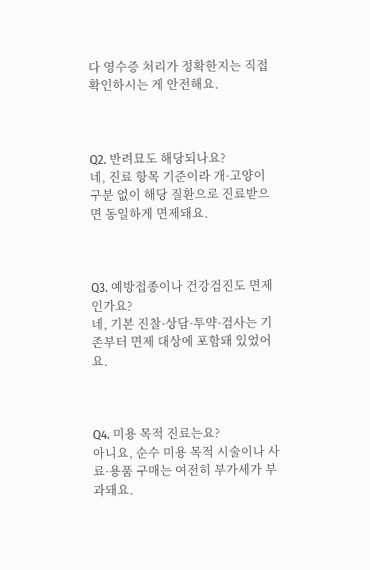다 영수증 처리가 정확한지는 직접 확인하시는 게 안전해요.



Q2. 반려묘도 해당되나요?
네, 진료 항목 기준이라 개·고양이 구분 없이 해당 질환으로 진료받으면 동일하게 면제돼요.



Q3. 예방접종이나 건강검진도 면제인가요?
네, 기본 진찰·상담·투약·검사는 기존부터 면제 대상에 포함돼 있었어요.



Q4. 미용 목적 진료는요?
아니요, 순수 미용 목적 시술이나 사료·용품 구매는 여전히 부가세가 부과돼요.